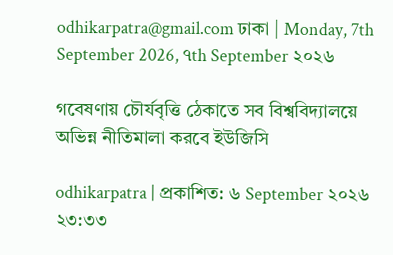odhikarpatra@gmail.com ঢাকা | Monday, 7th September 2026, ৭th September ২০২৬

গবেষণায় চৌর্যবৃত্তি ঠেকাতে সব বিশ্ববিদ্যালয়ে অভিন্ন নীতিমালা করবে ইউজিসি

odhikarpatra | প্রকাশিত: ৬ September ২০২৬ ২৩:৩৩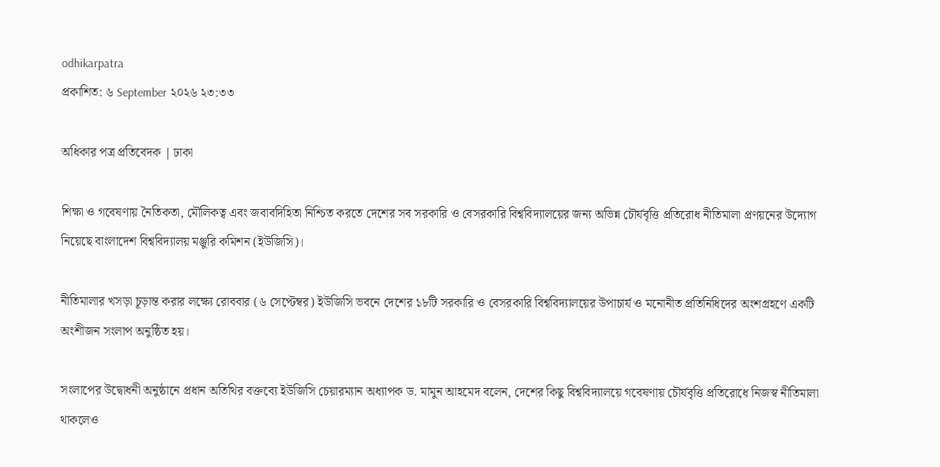odhikarpatra
প্রকাশিত: ৬ September ২০২৬ ২৩:৩৩

অধিকার পত্র প্রতিবেদক | ঢাকা

শিক্ষা ও গবেষণায় নৈতিকতা, মৌলিকত্ব এবং জবাবদিহিতা নিশ্চিত করতে দেশের সব সরকারি ও বেসরকারি বিশ্ববিদ্যালয়ের জন্য অভিন্ন চৌর্যবৃত্তি প্রতিরোধ নীতিমালা প্রণয়নের উদ্যোগ নিয়েছে বাংলাদেশ বিশ্ববিদ্যালয় মঞ্জুরি কমিশন (ইউজিসি)।

নীতিমালার খসড়া চূড়ান্ত করার লক্ষ্যে রোববার (৬ সেপ্টেম্বর) ইউজিসি ভবনে দেশের ১৮টি সরকারি ও বেসরকারি বিশ্ববিদ্যালয়ের উপাচার্য ও মনোনীত প্রতিনিধিদের অংশগ্রহণে একটি অংশীজন সংলাপ অনুষ্ঠিত হয়।

সংলাপের উদ্বোধনী অনুষ্ঠানে প্রধান অতিথির বক্তব্যে ইউজিসি চেয়ারম্যান অধ্যাপক ড. মামুন আহমেদ বলেন, দেশের কিছু বিশ্ববিদ্যালয়ে গবেষণায় চৌর্যবৃত্তি প্রতিরোধে নিজস্ব নীতিমালা থাকলেও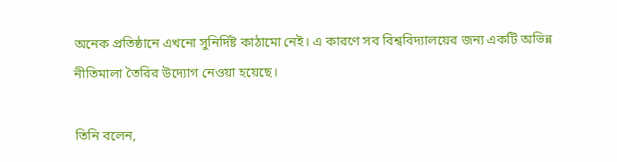অনেক প্রতিষ্ঠানে এখনো সুনির্দিষ্ট কাঠামো নেই। এ কারণে সব বিশ্ববিদ্যালয়ের জন্য একটি অভিন্ন নীতিমালা তৈরির উদ্যোগ নেওয়া হয়েছে।

তিনি বলেন,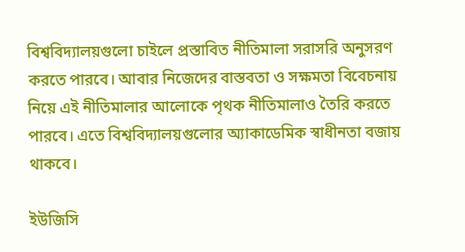বিশ্ববিদ্যালয়গুলো চাইলে প্রস্তাবিত নীতিমালা সরাসরি অনুসরণ করতে পারবে। আবার নিজেদের বাস্তবতা ও সক্ষমতা বিবেচনায় নিয়ে এই নীতিমালার আলোকে পৃথক নীতিমালাও তৈরি করতে পারবে। এতে বিশ্ববিদ্যালয়গুলোর অ্যাকাডেমিক স্বাধীনতা বজায় থাকবে।

ইউজিসি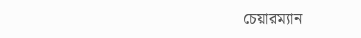চেয়ারম্যান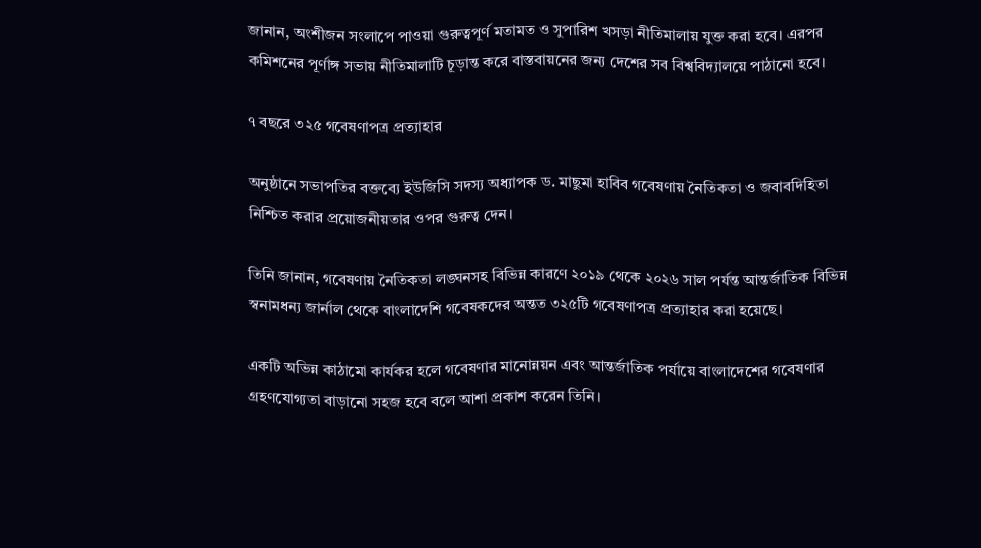জানান, অংশীজন সংলাপে পাওয়া গুরুত্বপূর্ণ মতামত ও সুপারিশ খসড়া নীতিমালায় যুক্ত করা হবে। এরপর কমিশনের পূর্ণাঙ্গ সভায় নীতিমালাটি চূড়ান্ত করে বাস্তবায়নের জন্য দেশের সব বিশ্ববিদ্যালয়ে পাঠানো হবে।

৭ বছরে ৩২৫ গবেষণাপত্র প্রত্যাহার

অনুষ্ঠানে সভাপতির বক্তব্যে ইউজিসি সদস্য অধ্যাপক ড. মাছুমা হাবিব গবেষণায় নৈতিকতা ও জবাবদিহিতা নিশ্চিত করার প্রয়োজনীয়তার ওপর গুরুত্ব দেন।

তিনি জানান, গবেষণায় নৈতিকতা লঙ্ঘনসহ বিভিন্ন কারণে ২০১৯ থেকে ২০২৬ সাল পর্যন্ত আন্তর্জাতিক বিভিন্ন স্বনামধন্য জার্নাল থেকে বাংলাদেশি গবেষকদের অন্তত ৩২৫টি গবেষণাপত্র প্রত্যাহার করা হয়েছে।

একটি অভিন্ন কাঠামো কার্যকর হলে গবেষণার মানোন্নয়ন এবং আন্তর্জাতিক পর্যায়ে বাংলাদেশের গবেষণার গ্রহণযোগ্যতা বাড়ানো সহজ হবে বলে আশা প্রকাশ করেন তিনি।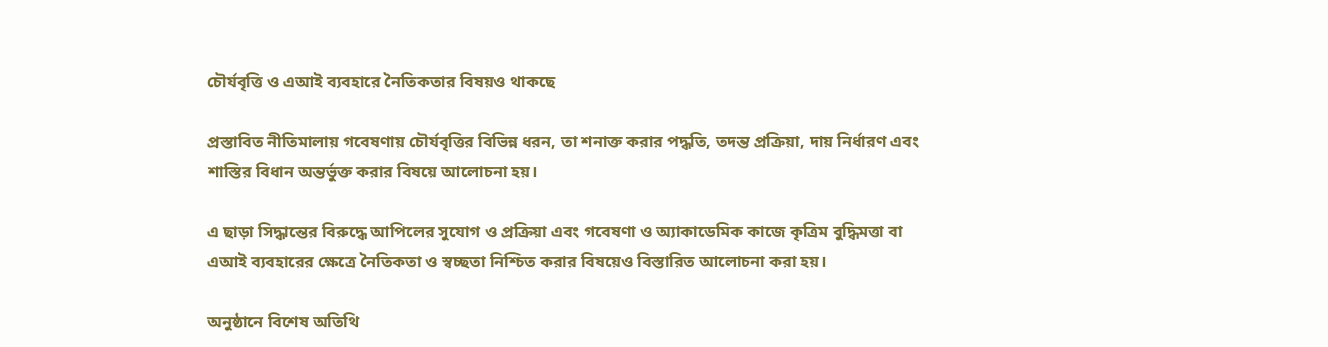চৌর্যবৃত্তি ও এআই ব্যবহারে নৈতিকতার বিষয়ও থাকছে

প্রস্তাবিত নীতিমালায় গবেষণায় চৌর্যবৃত্তির বিভিন্ন ধরন, তা শনাক্ত করার পদ্ধতি, তদন্ত প্রক্রিয়া, দায় নির্ধারণ এবং শাস্তির বিধান অন্তর্ভুক্ত করার বিষয়ে আলোচনা হয়।

এ ছাড়া সিদ্ধান্তের বিরুদ্ধে আপিলের সুযোগ ও প্রক্রিয়া এবং গবেষণা ও অ্যাকাডেমিক কাজে কৃত্রিম বুদ্ধিমত্তা বা এআই ব্যবহারের ক্ষেত্রে নৈতিকতা ও স্বচ্ছতা নিশ্চিত করার বিষয়েও বিস্তারিত আলোচনা করা হয়।

অনুষ্ঠানে বিশেষ অতিথি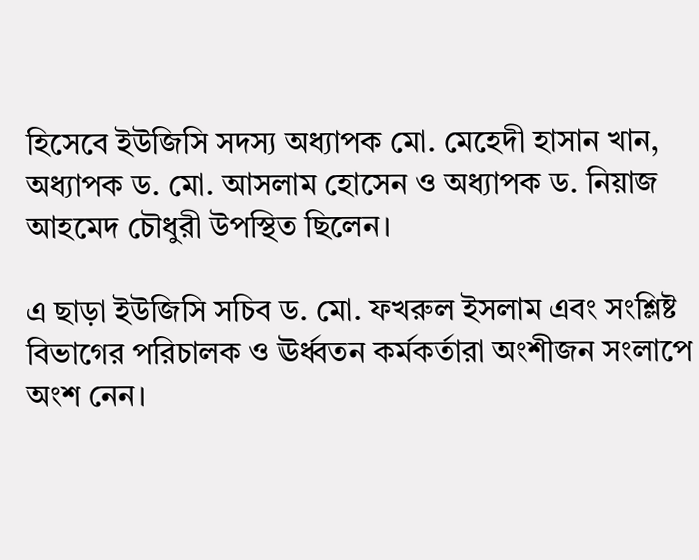হিসেবে ইউজিসি সদস্য অধ্যাপক মো. মেহেদী হাসান খান, অধ্যাপক ড. মো. আসলাম হোসেন ও অধ্যাপক ড. নিয়াজ আহমেদ চৌধুরী উপস্থিত ছিলেন।

এ ছাড়া ইউজিসি সচিব ড. মো. ফখরুল ইসলাম এবং সংশ্লিষ্ট বিভাগের পরিচালক ও ঊর্ধ্বতন কর্মকর্তারা অংশীজন সংলাপে অংশ নেন।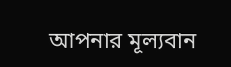আপনার মূল্যবান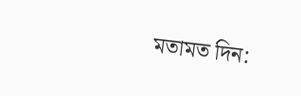মতামত দিন: